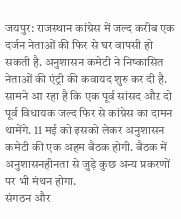जयपुर: राजस्थान कांग्रेस में जल्द करीब एक दर्जन नेताओं की फिर से घर वापसी हो सकती है. अनुशासन कमेटी ने निष्कासित नेताओं की एंट्री की कवायद शुरु कर दी है. सामने आ रहा है कि एक पूर्व सांसद औऱ दो पूर्व विधायक जल्द फिर से कांग्रेस का दामन थामेंगे. 11 मई को इसको लेकर अनुशासन कमेटी की एक अहम बैठक होगी. बैठक में अनुशासनहीनता से जुड़े कुछ अन्य प्रकरणों पर भी मंथन होगा.
संगठन और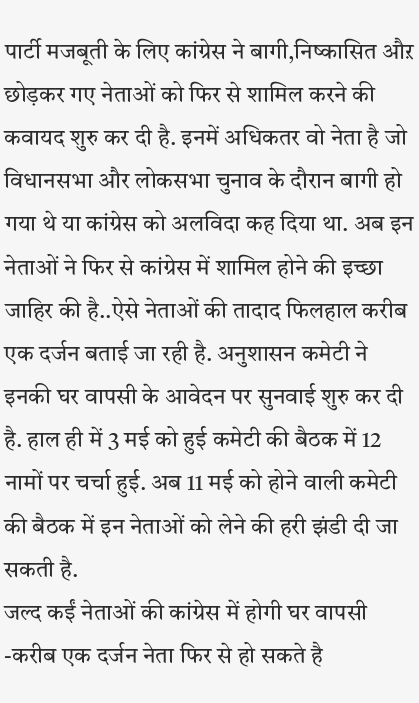पार्टी मजबूती के लिए कांग्रेस ने बागी,निष्कासित औऱ छोड़कर गए नेताओं को फिर से शामिल करने की कवायद शुरु कर दी है. इनमें अधिकतर वो नेता है जो विधानसभा और लोकसभा चुनाव के दौरान बागी हो गया थे या कांग्रेस को अलविदा कह दिया था. अब इन नेताओं ने फिर से कांग्रेस में शामिल होने की इच्छा जाहिर की है..ऐसे नेताओं की तादाद फिलहाल करीब एक दर्जन बताई जा रही है. अनुशासन कमेटी ने इनकी घर वापसी के आवेदन पर सुनवाई शुरु कर दी है. हाल ही में 3 मई को हुई कमेटी की बैठक में 12 नामों पर चर्चा हुई. अब 11 मई को होने वाली कमेटी की बैठक में इन नेताओं को लेने की हरी झंडी दी जा सकती है.
जल्द कईं नेताओं की कांग्रेस में होगी घर वापसी
-करीब एक दर्जन नेता फिर से हो सकते है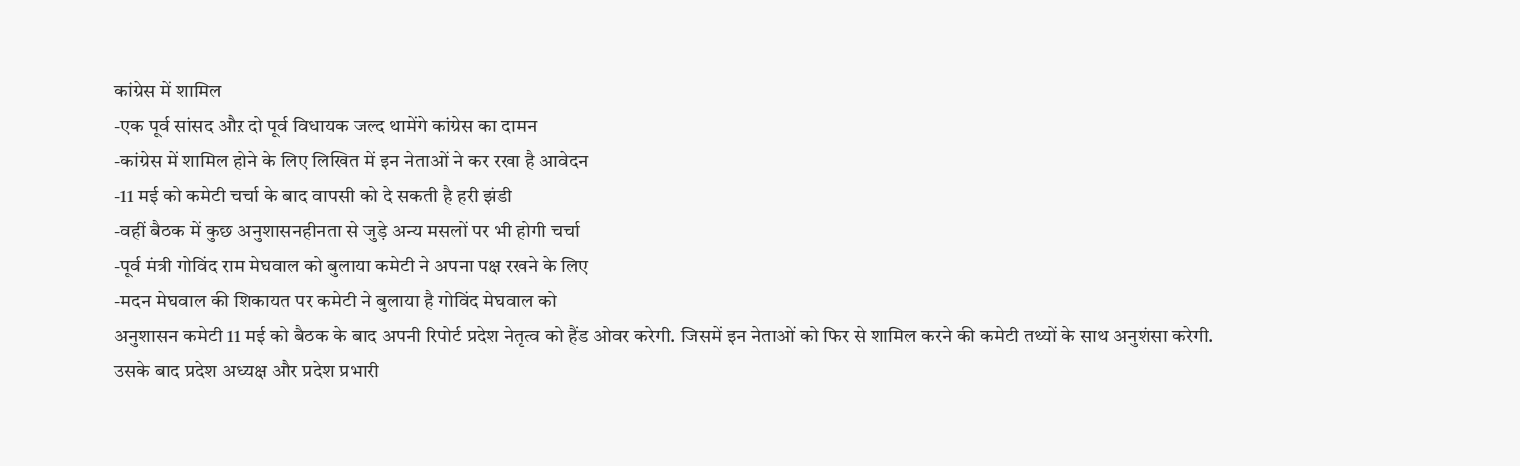कांग्रेस में शामिल
-एक पूर्व सांसद औऱ दो पूर्व विधायक जल्द थामेंगे कांग्रेस का दामन
-कांग्रेस में शामिल होने के लिए लिखित में इन नेताओं ने कर रखा है आवेदन
-11 मई को कमेटी चर्चा के बाद वापसी को दे सकती है हरी झंडी
-वहीं बैठक में कुछ अनुशासनहीनता से जुड़े अन्य मसलों पर भी होगी चर्चा
-पूर्व मंत्री गोविंद राम मेघवाल को बुलाया कमेटी ने अपना पक्ष रखने के लिए
-मदन मेघवाल की शिकायत पर कमेटी ने बुलाया है गोविंद मेघवाल को
अनुशासन कमेटी 11 मई को बैठक के बाद अपनी रिपोर्ट प्रदेश नेतृत्व को हैंड ओवर करेगी. जिसमें इन नेताओं को फिर से शामिल करने की कमेटी तथ्यों के साथ अनुशंसा करेगी. उसके बाद प्रदेश अध्यक्ष और प्रदेश प्रभारी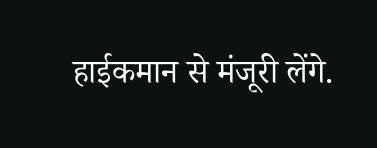हाईकमान से मंजूरी लेंगे.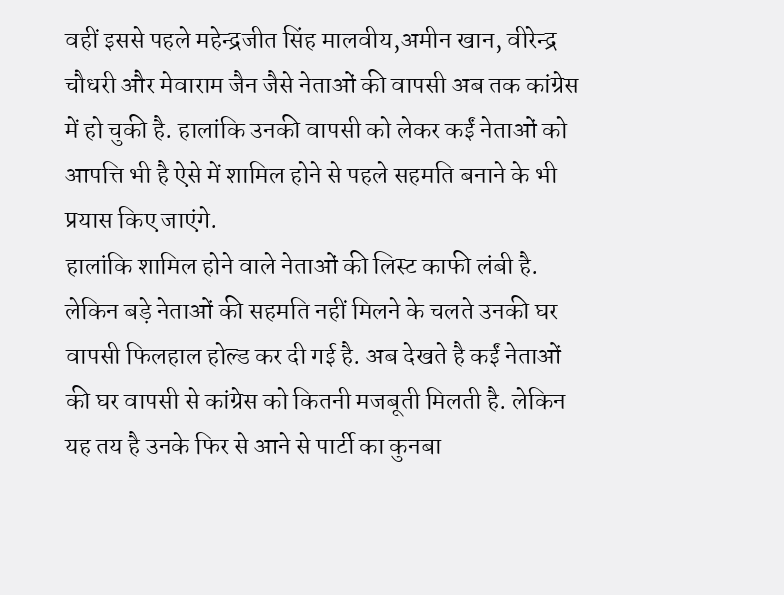वहीं इससे पहले महेन्द्रजीत सिंह मालवीय,अमीन खान, वीरेन्द्र चौधरी और मेवाराम जैन जैसे नेताओं की वापसी अब तक कांग्रेस में हो चुकी है. हालांकि उनकी वापसी को लेकर कईं नेताओं को आपत्ति भी है ऐसे में शामिल होने से पहले सहमति बनाने के भी प्रयास किए जाएंगे.
हालांकि शामिल होने वाले नेताओं की लिस्ट काफी लंबी है. लेकिन बड़े नेताओं की सहमति नहीं मिलने के चलते उनकी घर वापसी फिलहाल होल्ड कर दी गई है. अब देखते है कईं नेताओं की घर वापसी से कांग्रेस को कितनी मजबूती मिलती है. लेकिन यह तय है उनके फिर से आने से पार्टी का कुनबा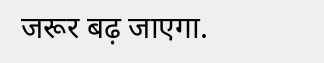जरूर बढ़ जाएगा.